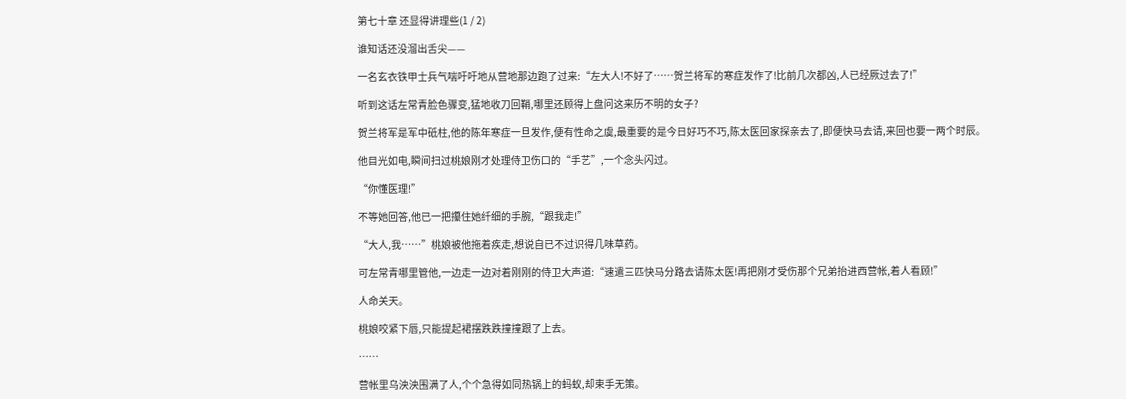第七十章 还显得讲理些(1 / 2)

谁知话还没溜出舌尖——

一名玄衣铁甲士兵气喘吁吁地从营地那边跑了过来:“左大人!不好了……贺兰将军的寒症发作了!比前几次都凶,人已经厥过去了!”

听到这话左常青脸色骤变,猛地收刀回鞘,哪里还顾得上盘问这来历不明的女子?

贺兰将军是军中砥柱,他的陈年寒症一旦发作,便有性命之虞,最重要的是今日好巧不巧,陈太医回家探亲去了,即便快马去请,来回也要一两个时辰。

他目光如电,瞬间扫过桃娘刚才处理侍卫伤口的“手艺”,一个念头闪过。

“你懂医理!”

不等她回答,他已一把攥住她纤细的手腕,“跟我走!”

“大人,我……”桃娘被他拖着疾走,想说自已不过识得几味草药。

可左常青哪里管他,一边走一边对着刚刚的侍卫大声道:“速遣三匹快马分路去请陈太医!再把刚才受伤那个兄弟抬进西营帐,着人看顾!”

人命关天。

桃娘咬紧下唇,只能提起裙摆跌跌撞撞跟了上去。

……

营帐里乌泱泱围满了人,个个急得如同热锅上的蚂蚁,却束手无策。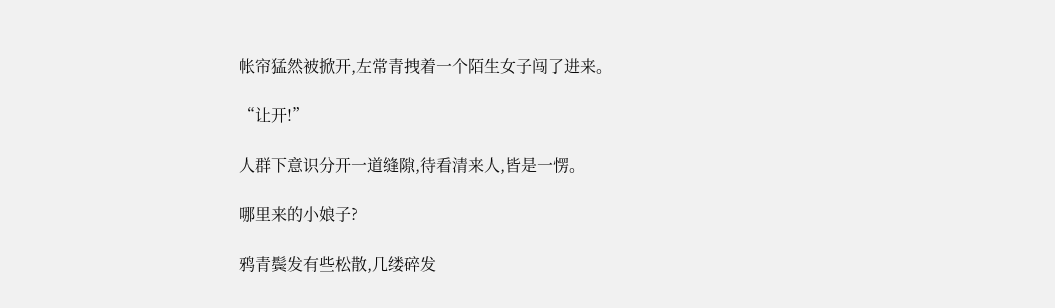帐帘猛然被掀开,左常青拽着一个陌生女子闯了进来。

“让开!”

人群下意识分开一道缝隙,待看清来人,皆是一愣。

哪里来的小娘子?

鸦青鬓发有些松散,几缕碎发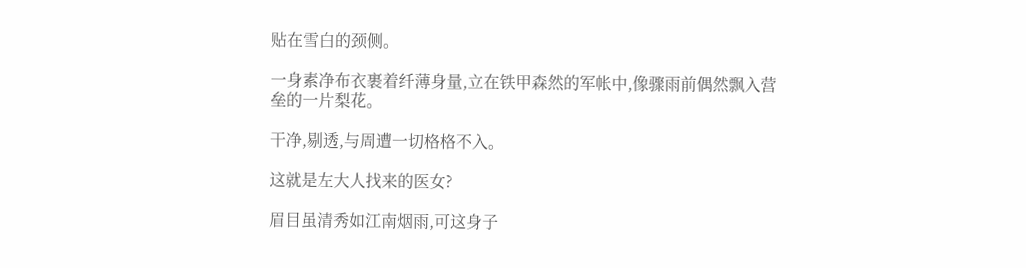贴在雪白的颈侧。

一身素净布衣裹着纤薄身量,立在铁甲森然的军帐中,像骤雨前偶然飘入营垒的一片梨花。

干净,剔透,与周遭一切格格不入。

这就是左大人找来的医女?

眉目虽清秀如江南烟雨,可这身子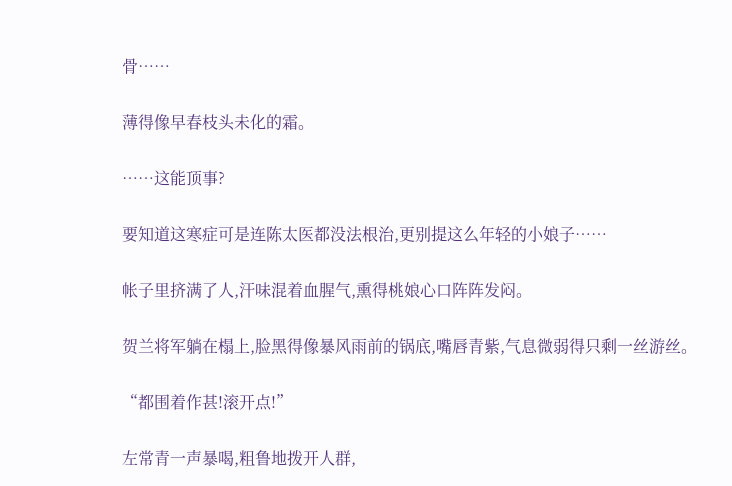骨……

薄得像早春枝头未化的霜。

……这能顶事?

要知道这寒症可是连陈太医都没法根治,更别提这么年轻的小娘子……

帐子里挤满了人,汗味混着血腥气,熏得桃娘心口阵阵发闷。

贺兰将军躺在榻上,脸黑得像暴风雨前的锅底,嘴唇青紫,气息微弱得只剩一丝游丝。

“都围着作甚!滚开点!”

左常青一声暴喝,粗鲁地拨开人群,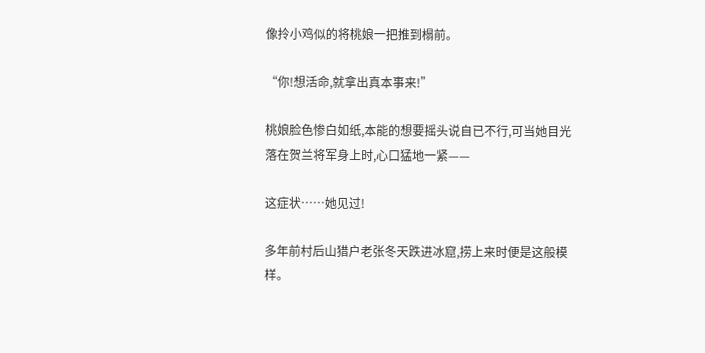像拎小鸡似的将桃娘一把推到榻前。

“你!想活命,就拿出真本事来!”

桃娘脸色惨白如纸,本能的想要摇头说自已不行,可当她目光落在贺兰将军身上时,心口猛地一紧——

这症状……她见过!

多年前村后山猎户老张冬天跌进冰窟,捞上来时便是这般模样。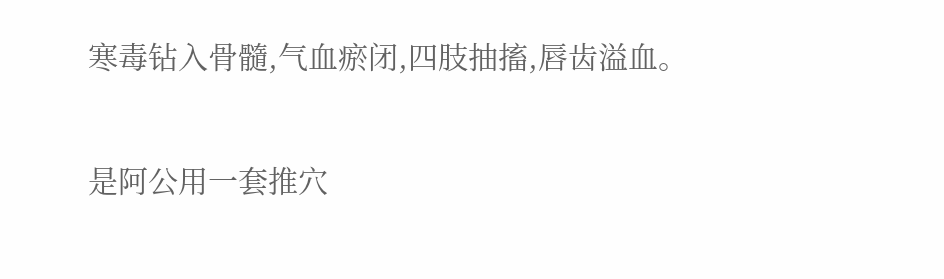寒毒钻入骨髓,气血瘀闭,四肢抽搐,唇齿溢血。

是阿公用一套推穴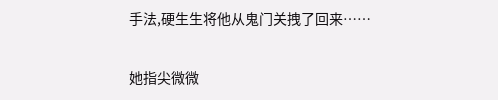手法,硬生生将他从鬼门关拽了回来……

她指尖微微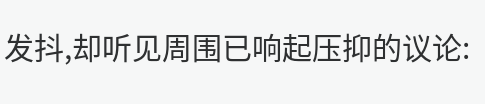发抖,却听见周围已响起压抑的议论: